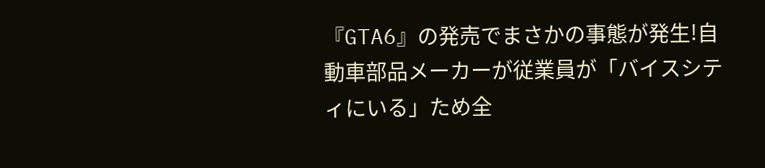『GTA6』の発売でまさかの事態が発生!自動車部品メーカーが従業員が「バイスシティにいる」ため全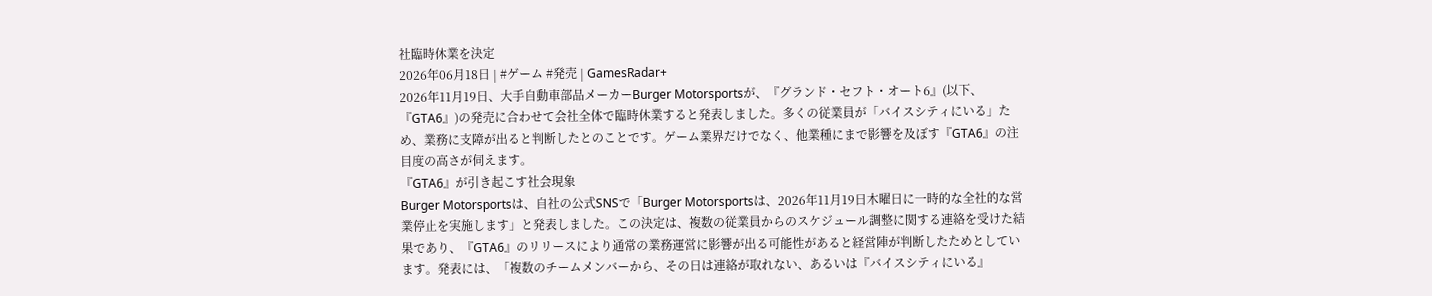社臨時休業を決定
2026年06月18日 | #ゲーム #発売 | GamesRadar+
2026年11月19日、大手自動車部品メーカーBurger Motorsportsが、『グランド・セフト・オート6』(以下、『GTA6』)の発売に合わせて会社全体で臨時休業すると発表しました。多くの従業員が「バイスシティにいる」ため、業務に支障が出ると判断したとのことです。ゲーム業界だけでなく、他業種にまで影響を及ぼす『GTA6』の注目度の高さが伺えます。
『GTA6』が引き起こす社会現象
Burger Motorsportsは、自社の公式SNSで「Burger Motorsportsは、2026年11月19日木曜日に一時的な全社的な営業停止を実施します」と発表しました。この決定は、複数の従業員からのスケジュール調整に関する連絡を受けた結果であり、『GTA6』のリリースにより通常の業務運営に影響が出る可能性があると経営陣が判断したためとしています。発表には、「複数のチームメンバーから、その日は連絡が取れない、あるいは『バイスシティにいる』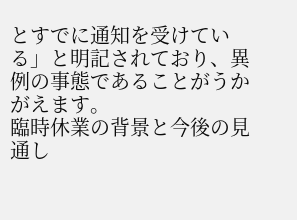とすでに通知を受けている」と明記されており、異例の事態であることがうかがえます。
臨時休業の背景と今後の見通し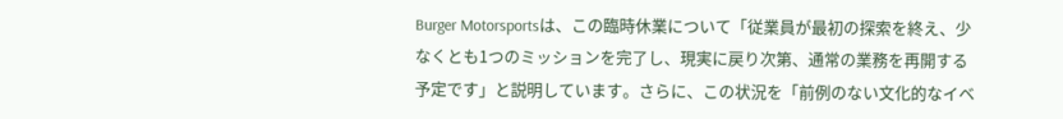Burger Motorsportsは、この臨時休業について「従業員が最初の探索を終え、少なくとも1つのミッションを完了し、現実に戻り次第、通常の業務を再開する予定です」と説明しています。さらに、この状況を「前例のない文化的なイベ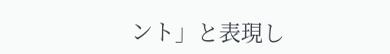ント」と表現し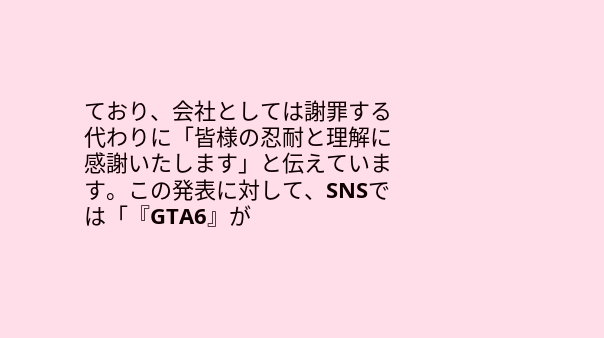ており、会社としては謝罪する代わりに「皆様の忍耐と理解に感謝いたします」と伝えています。この発表に対して、SNSでは「『GTA6』が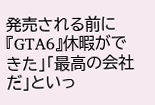発売される前に『GTA6』休暇ができた」「最高の会社だ」といっ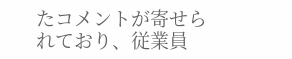たコメントが寄せられており、従業員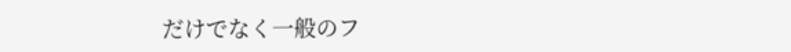だけでなく一般のフ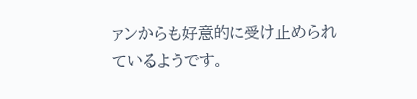ァンからも好意的に受け止められているようです。